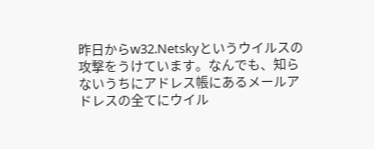昨日からw32.Netskyというウイルスの攻撃をうけています。なんでも、知らないうちにアドレス帳にあるメールアドレスの全てにウイル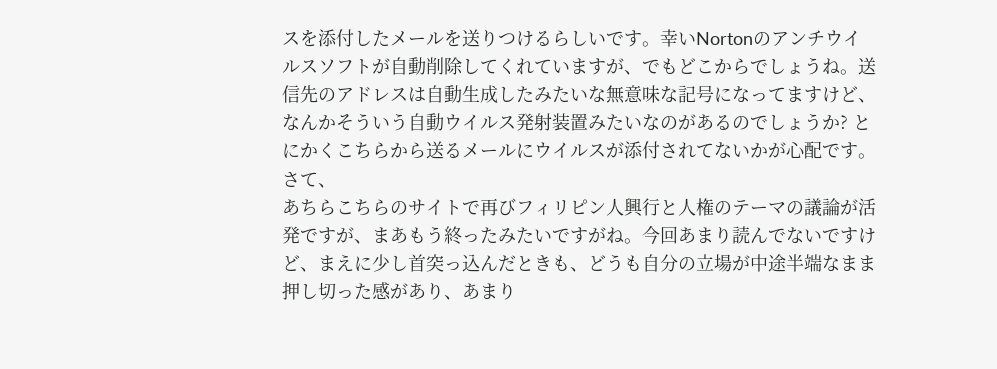スを添付したメールを送りつけるらしいです。幸いNortonのアンチウイルスソフトが自動削除してくれていますが、でもどこからでしょうね。送信先のアドレスは自動生成したみたいな無意味な記号になってますけど、なんかそういう自動ウイルス発射装置みたいなのがあるのでしょうか? とにかくこちらから送るメールにウイルスが添付されてないかが心配です。
さて、
あちらこちらのサイトで再びフィリピン人興行と人権のテーマの議論が活発ですが、まあもう終ったみたいですがね。今回あまり読んでないですけど、まえに少し首突っ込んだときも、どうも自分の立場が中途半端なまま押し切った感があり、あまり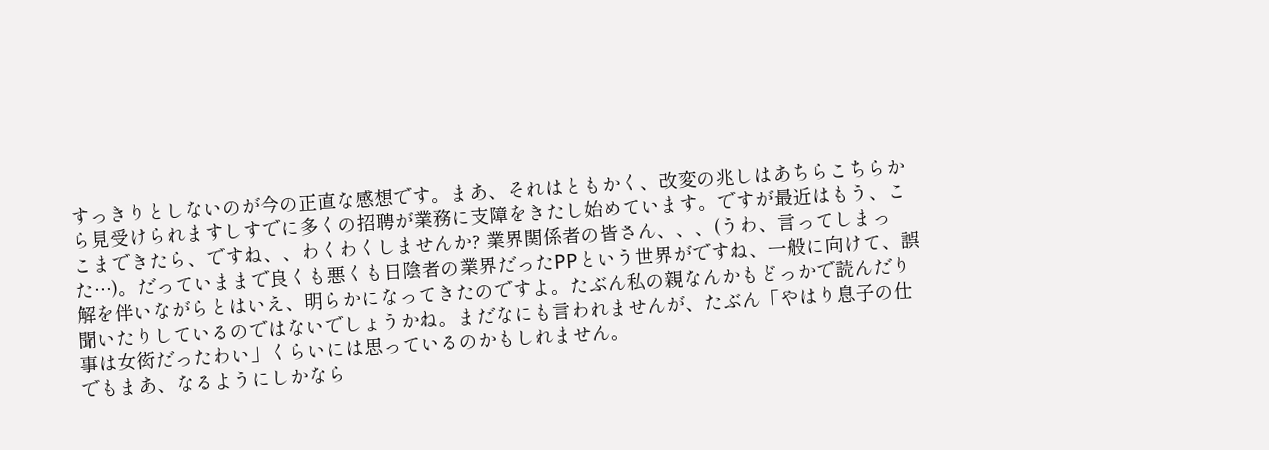すっきりとしないのが今の正直な感想です。まあ、それはともかく、改変の兆しはあちらこちらから見受けられますしすでに多くの招聘が業務に支障をきたし始めています。ですが最近はもう、ここまできたら、ですね、、わくわくしませんか? 業界関係者の皆さん、、、(うわ、言ってしまった…)。だっていままで良くも悪くも日陰者の業界だったPPという世界がですね、一般に向けて、誤解を伴いながらとはいえ、明らかになってきたのですよ。たぶん私の親なんかもどっかで読んだり聞いたりしているのではないでしょうかね。まだなにも言われませんが、たぶん「やはり息子の仕事は女衒だったわい」くらいには思っているのかもしれません。
でもまあ、なるようにしかなら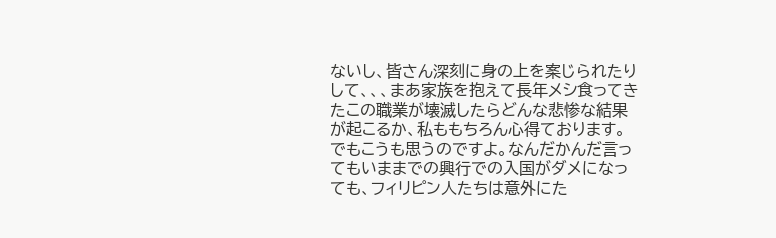ないし、皆さん深刻に身の上を案じられたりして、、、まあ家族を抱えて長年メシ食ってきたこの職業が壊滅したらどんな悲惨な結果が起こるか、私ももちろん心得ております。でもこうも思うのですよ。なんだかんだ言ってもいままでの興行での入国がダメになっても、フィリピン人たちは意外にた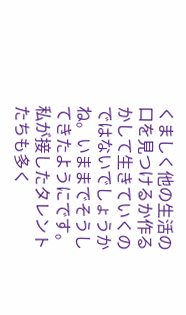くましく他の生活の口を見つけるか作るかして生きていくのではないでしょうかね。いままでそうしてきたようにです。私が接したタレントたちも多く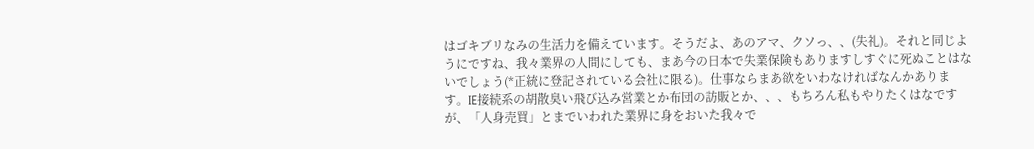はゴキブリなみの生活力を備えています。そうだよ、あのアマ、クソっ、、(失礼)。それと同じようにですね、我々業界の人間にしても、まあ今の日本で失業保険もありますしすぐに死ぬことはないでしょう(*正統に登記されている会社に限る)。仕事ならまあ欲をいわなければなんかあります。IE接続系の胡散臭い飛び込み営業とか布団の訪販とか、、、もちろん私もやりたくはなですが、「人身売買」とまでいわれた業界に身をおいた我々で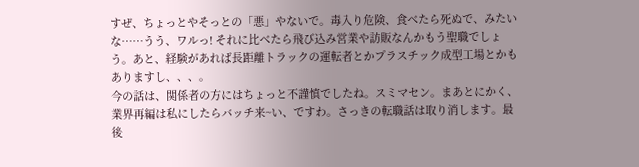すぜ、ちょっとやそっとの「悪」やないで。毒入り危険、食べたら死ぬで、みたいな……うう、ワルっ! それに比べたら飛び込み営業や訪販なんかもう聖職でしょう。あと、経験があれば長距離トラックの運転者とかプラスチック成型工場とかもありますし、、、。
今の話は、関係者の方にはちょっと不謹慎でしたね。スミマセン。まあとにかく、業界再編は私にしたらバッチ来~い、ですわ。さっきの転職話は取り消します。最後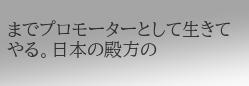までプロモーターとして生きてやる。日本の殿方の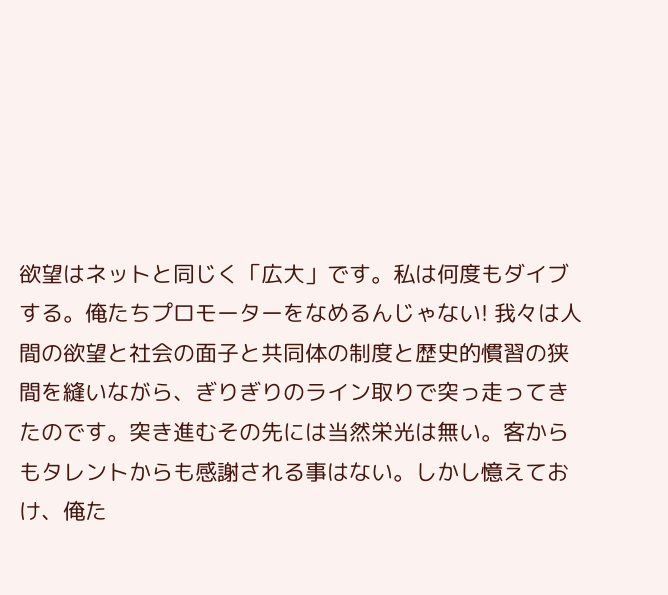欲望はネットと同じく「広大」です。私は何度もダイブする。俺たちプロモーターをなめるんじゃない! 我々は人間の欲望と社会の面子と共同体の制度と歴史的慣習の狭間を縫いながら、ぎりぎりのライン取りで突っ走ってきたのです。突き進むその先には当然栄光は無い。客からもタレントからも感謝される事はない。しかし憶えておけ、俺た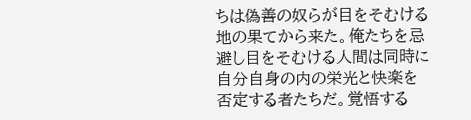ちは偽善の奴らが目をそむける地の果てから来た。俺たちを忌避し目をそむける人間は同時に自分自身の内の栄光と快楽を否定する者たちだ。覚悟する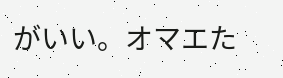がいい。オマエた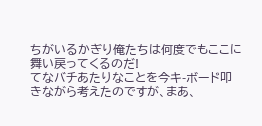ちがいるかぎり俺たちは何度でもここに舞い戻ってくるのだ!
てなバチあたりなことを今キ-ボード叩きながら考えたのですが、まあ、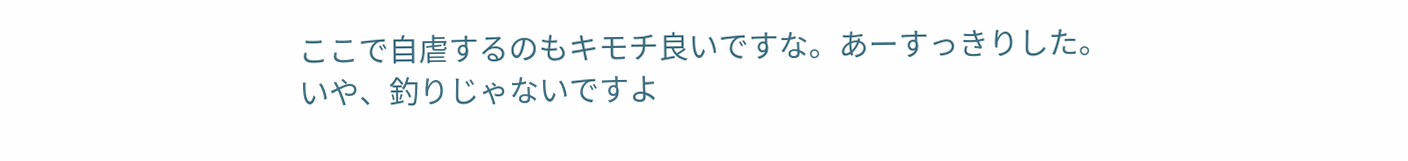ここで自虐するのもキモチ良いですな。あーすっきりした。
いや、釣りじゃないですよ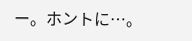ー。ホントに…。